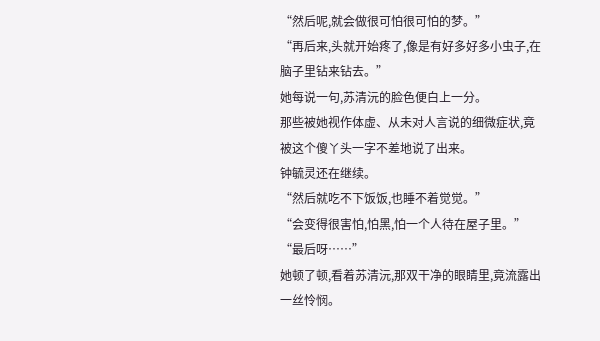“然后呢,就会做很可怕很可怕的梦。”
“再后来,头就开始疼了,像是有好多好多小虫子,在脑子里钻来钻去。”
她每说一句,苏清沅的脸色便白上一分。
那些被她视作体虚、从未对人言说的细微症状,竟被这个傻丫头一字不差地说了出来。
钟毓灵还在继续。
“然后就吃不下饭饭,也睡不着觉觉。”
“会变得很害怕,怕黑,怕一个人待在屋子里。”
“最后呀……”
她顿了顿,看着苏清沅,那双干净的眼睛里,竟流露出一丝怜悯。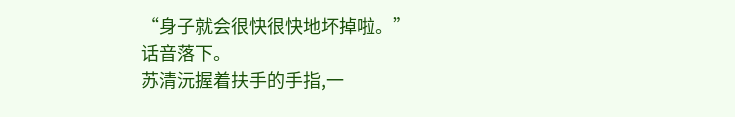“身子就会很快很快地坏掉啦。”
话音落下。
苏清沅握着扶手的手指,一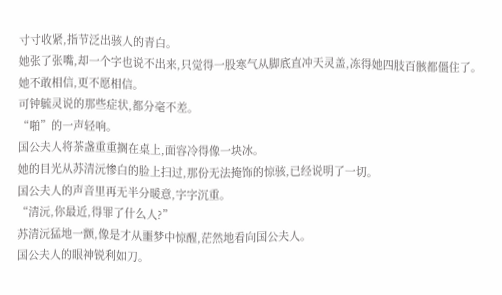寸寸收紧,指节泛出骇人的青白。
她张了张嘴,却一个字也说不出来,只觉得一股寒气从脚底直冲天灵盖,冻得她四肢百骸都僵住了。
她不敢相信,更不愿相信。
可钟毓灵说的那些症状,都分毫不差。
“啪”的一声轻响。
国公夫人将茶盏重重搁在桌上,面容冷得像一块冰。
她的目光从苏清沅惨白的脸上扫过,那份无法掩饰的惊骇,已经说明了一切。
国公夫人的声音里再无半分暖意,字字沉重。
“清沅,你最近,得罪了什么人?”
苏清沅猛地一颤,像是才从噩梦中惊醒,茫然地看向国公夫人。
国公夫人的眼神锐利如刀。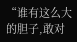“谁有这么大的胆子,敢对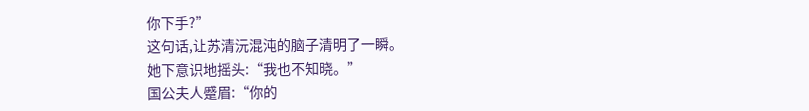你下手?”
这句话,让苏清沅混沌的脑子清明了一瞬。
她下意识地摇头:“我也不知晓。”
国公夫人蹙眉:“你的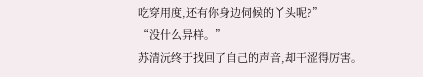吃穿用度,还有你身边伺候的丫头呢?”
“没什么异样。”
苏清沅终于找回了自己的声音,却干涩得厉害。